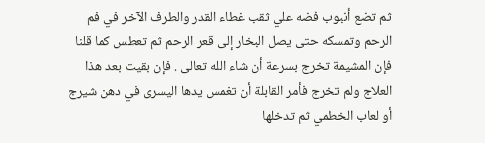ثم تضع أنبوب فضه علي ثقب غطاء القدر والطرف الآخر في فم الرحم وتمسكه حتى يصل البخار إلى قعر الرحم ثم تعطس كما قلنا فإن المشيمة تخرج بسرعة أن شاء الله تعالى . فإن بقيت بعد هذا العلاج ولم تخرج فأمر القابلة أن تغمس يدها اليسرى في دهن شيرج أو لعاب الخطمي ثم تدخلها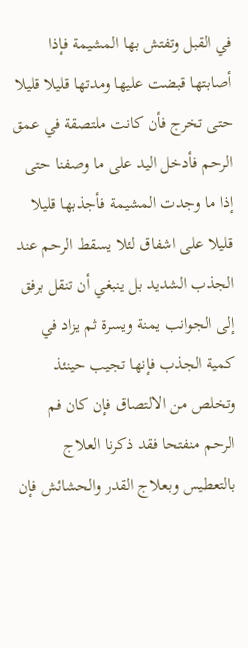في القبل وتفتش بها المشيمة فإذا أصابتها قبضت عليها ومدتها قليلا قليلا حتى تخرج فأن كانت ملتصقة في عمق الرحم فأدخل اليد على ما وصفنا حتى إذا ما وجدت المشيمة فأجذبها قليلا قليلا على اشفاق لئلا يسقط الرحم عند الجذب الشديد بل ينبغي أن تنقل برفق إلى الجوانب يمنة ويسرة ثم يزاد في كمية الجذب فإنها تجيب حينئذ وتخلص من الالتصاق فإن كان فم الرحم منفتحا فقد ذكرنا العلاج بالتعطيس وبعلاج القدر والحشائش فإن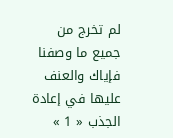لم تخرج من جميع ما وصفنا فإياك والعنف عليها في إعادة الجذب « 1 »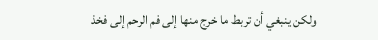ولكن ينبغي أن تربط ما خرج منها إلى فم الرحم إلى فخذ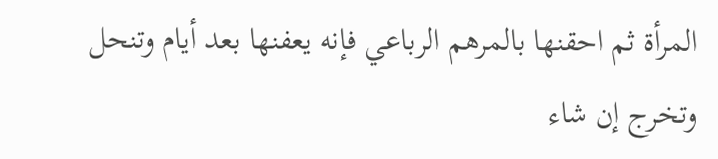المرأة ثم احقنها بالمرهم الرباعي فإنه يعفنها بعد أيام وتنحل وتخرج إن شاء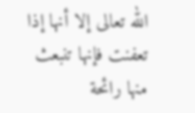الله تعالى إلا أنها إذا تعفنت فإنها تنبعث منها رائحة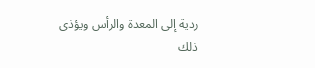ردية إلى المعدة والرأس ويؤذى ذلك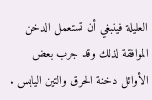العليلة فينبغي أن تستعمل الدخن الموافقة لذلك وقد جرب بعض الأوائل دخنة الحرق والتين اليابس .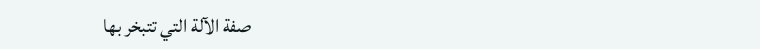صفة الآلة التي تتبخر بها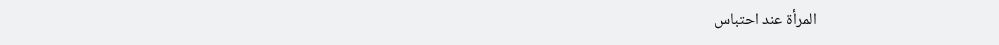المرأة عند احتباس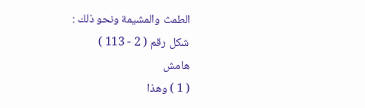الطمث والمشيمة ونحو ذلك :
شكل رقم ( 2 - 113 )
هامش
( 1 ) وهذا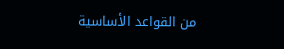من القواعد الأساسية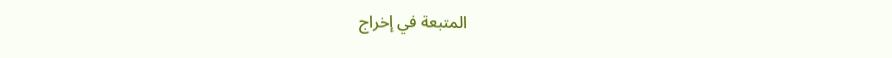المتبعة في إخراج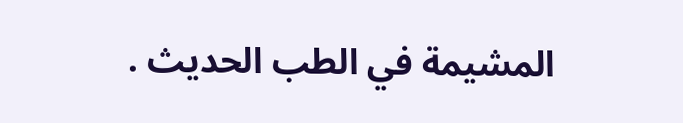المشيمة في الطب الحديث .